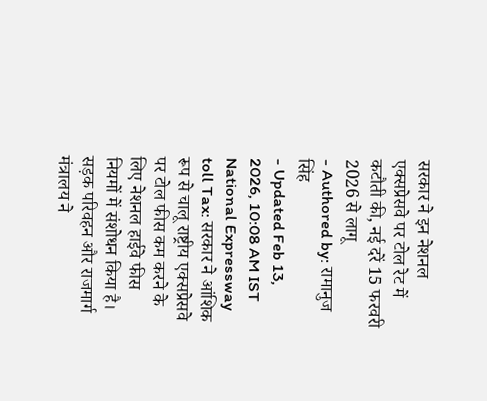सरकार ने इन नेशनल एक्सप्रेसवे पर टोल रेट में कटौती की, नई दरें 15 फरवरी 2026 से लागू
- Authored by: रामानुज सिंह
- Updated Feb 13, 2026, 10:08 AM IST
National Expressway toll Tax: सरकार ने आंशिक रूप से चालू राष्ट्रीय एक्सप्रेसवे पर टोल फीस कम करने के लिए नेशनल हाईवे फीस नियमों में संशोधन किया है। सड़क परिवहन और राजमार्ग मंत्रालय ने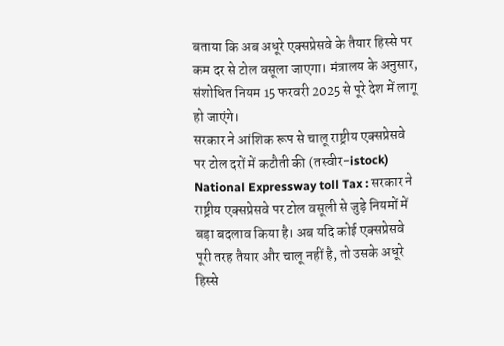बताया कि अब अधूरे एक्सप्रेसवे के तैयार हिस्से पर कम दर से टोल वसूला जाएगा। मंत्रालय के अनुसार, संशोधित नियम 15 फरवरी 2025 से पूरे देश में लागू हो जाएंगे।
सरकार ने आंशिक रूप से चालू राष्ट्रीय एक्सप्रेसवे पर टोल दरों में कटौती की (तस्वीर-istock)
National Expressway toll Tax : सरकार ने राष्ट्रीय एक्सप्रेसवे पर टोल वसूली से जुड़े नियमों में बड़ा बदलाव किया है। अब यदि कोई एक्सप्रेसवे पूरी तरह तैयार और चालू नहीं है, तो उसके अधूरे हिस्से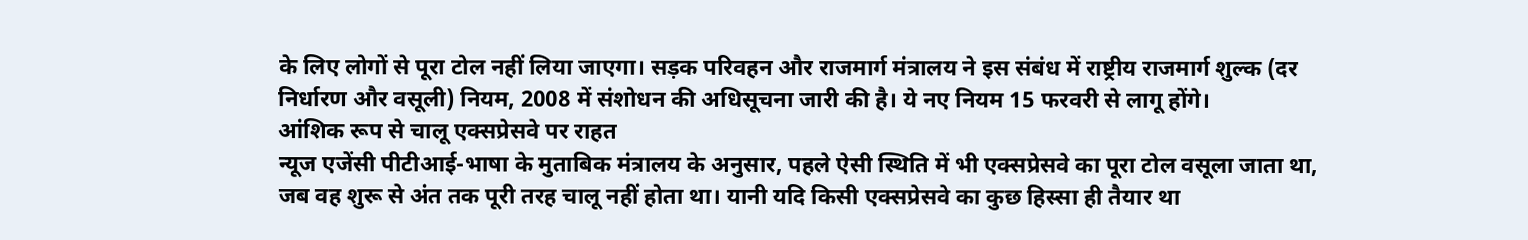के लिए लोगों से पूरा टोल नहीं लिया जाएगा। सड़क परिवहन और राजमार्ग मंत्रालय ने इस संबंध में राष्ट्रीय राजमार्ग शुल्क (दर निर्धारण और वसूली) नियम, 2008 में संशोधन की अधिसूचना जारी की है। ये नए नियम 15 फरवरी से लागू होंगे।
आंशिक रूप से चालू एक्सप्रेसवे पर राहत
न्यूज एजेंसी पीटीआई-भाषा के मुताबिक मंत्रालय के अनुसार, पहले ऐसी स्थिति में भी एक्सप्रेसवे का पूरा टोल वसूला जाता था, जब वह शुरू से अंत तक पूरी तरह चालू नहीं होता था। यानी यदि किसी एक्सप्रेसवे का कुछ हिस्सा ही तैयार था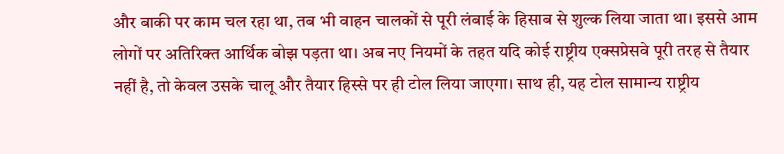और बाकी पर काम चल रहा था, तब भी वाहन चालकों से पूरी लंबाई के हिसाब से शुल्क लिया जाता था। इससे आम लोगों पर अतिरिक्त आर्थिक बोझ पड़ता था। अब नए नियमों के तहत यदि कोई राष्ट्रीय एक्सप्रेसवे पूरी तरह से तैयार नहीं है, तो केवल उसके चालू और तैयार हिस्से पर ही टोल लिया जाएगा। साथ ही, यह टोल सामान्य राष्ट्रीय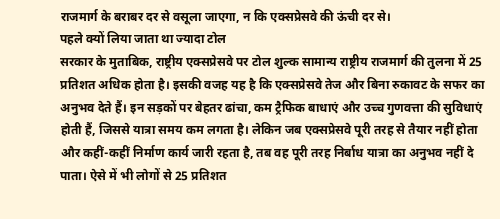राजमार्ग के बराबर दर से वसूला जाएगा, न कि एक्सप्रेसवे की ऊंची दर से।
पहले क्यों लिया जाता था ज्यादा टोल
सरकार के मुताबिक, राष्ट्रीय एक्सप्रेसवे पर टोल शुल्क सामान्य राष्ट्रीय राजमार्ग की तुलना में 25 प्रतिशत अधिक होता है। इसकी वजह यह है कि एक्सप्रेसवे तेज और बिना रुकावट के सफर का अनुभव देते हैं। इन सड़कों पर बेहतर ढांचा, कम ट्रैफिक बाधाएं और उच्च गुणवत्ता की सुविधाएं होती हैं, जिससे यात्रा समय कम लगता है। लेकिन जब एक्सप्रेसवे पूरी तरह से तैयार नहीं होता और कहीं-कहीं निर्माण कार्य जारी रहता है, तब वह पूरी तरह निर्बाध यात्रा का अनुभव नहीं दे पाता। ऐसे में भी लोगों से 25 प्रतिशत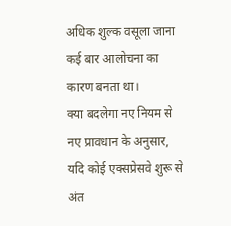अधिक शुल्क वसूला जाना कई बार आलोचना का कारण बनता था।
क्या बदलेगा नए नियम से
नए प्रावधान के अनुसार, यदि कोई एक्सप्रेसवे शुरू से अंत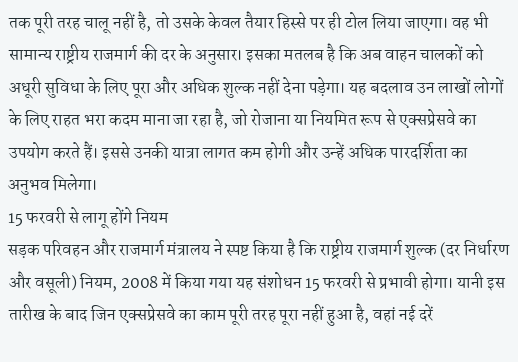तक पूरी तरह चालू नहीं है, तो उसके केवल तैयार हिस्से पर ही टोल लिया जाएगा। वह भी सामान्य राष्ट्रीय राजमार्ग की दर के अनुसार। इसका मतलब है कि अब वाहन चालकों को अधूरी सुविधा के लिए पूरा और अधिक शुल्क नहीं देना पड़ेगा। यह बदलाव उन लाखों लोगों के लिए राहत भरा कदम माना जा रहा है, जो रोजाना या नियमित रूप से एक्सप्रेसवे का उपयोग करते हैं। इससे उनकी यात्रा लागत कम होगी और उन्हें अधिक पारदर्शिता का अनुभव मिलेगा।
15 फरवरी से लागू होंगे नियम
सड़क परिवहन और राजमार्ग मंत्रालय ने स्पष्ट किया है कि राष्ट्रीय राजमार्ग शुल्क (दर निर्धारण और वसूली) नियम, 2008 में किया गया यह संशोधन 15 फरवरी से प्रभावी होगा। यानी इस तारीख के बाद जिन एक्सप्रेसवे का काम पूरी तरह पूरा नहीं हुआ है, वहां नई दरें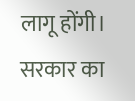लागू होंगी। सरकार का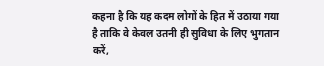कहना है कि यह कदम लोगों के हित में उठाया गया है ताकि वे केवल उतनी ही सुविधा के लिए भुगतान करें,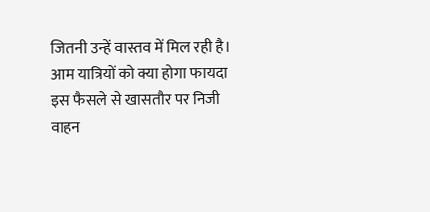जितनी उन्हें वास्तव में मिल रही है।
आम यात्रियों को क्या होगा फायदा
इस फैसले से खासतौर पर निजी वाहन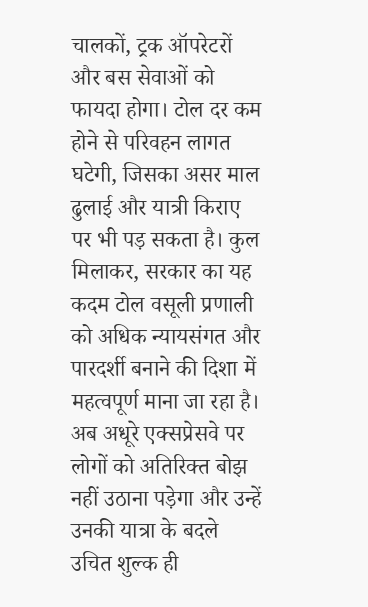चालकों, ट्रक ऑपरेटरों और बस सेवाओं को फायदा होगा। टोल दर कम होने से परिवहन लागत घटेगी, जिसका असर माल ढुलाई और यात्री किराए पर भी पड़ सकता है। कुल मिलाकर, सरकार का यह कदम टोल वसूली प्रणाली को अधिक न्यायसंगत और पारदर्शी बनाने की दिशा में महत्वपूर्ण माना जा रहा है। अब अधूरे एक्सप्रेसवे पर लोगों को अतिरिक्त बोझ नहीं उठाना पड़ेगा और उन्हें उनकी यात्रा के बदले उचित शुल्क ही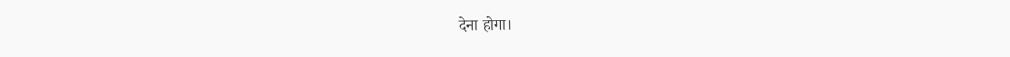देना होगा।